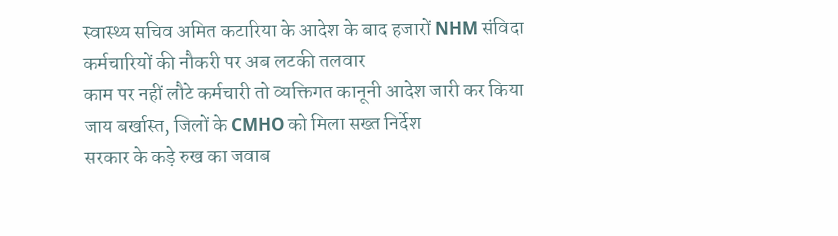स्वास्थ्य सचिव अमित कटारिया के आदेश के बाद हजारों NHM संविदा कर्मचारियों की नौकरी पर अब लटकी तलवार
काम पर नहीं लौटे कर्मचारी तो व्यक्तिगत कानूनी आदेश जारी कर किया जाय बर्खास्त, जिलों के CMHO को मिला सख्त निर्देश
सरकार के कड़े रुख का जवाब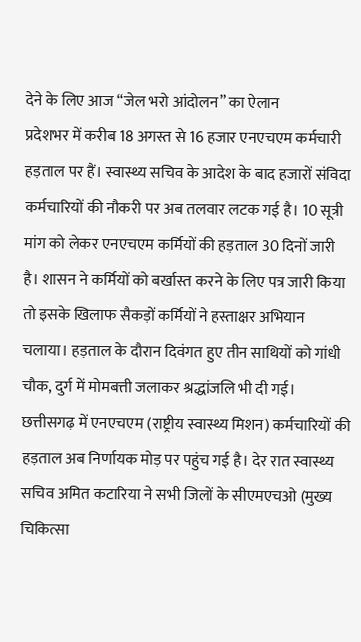देने के लिए आज “जेल भरो आंदोलन” का ऐलान
प्रदेशभर में करीब 18 अगस्त से 16 हजार एनएचएम कर्मचारी हड़ताल पर हैं। स्वास्थ्य सचिव के आदेश के बाद हजारों संविदा कर्मचारियों की नौकरी पर अब तलवार लटक गई है। 10 सूत्री मांग को लेकर एनएचएम कर्मियों की हड़ताल 30 दिनों जारी है। शासन ने कर्मियों को बर्खास्त करने के लिए पत्र जारी किया तो इसके खिलाफ सैकड़ों कर्मियों ने हस्ताक्षर अभियान चलाया। हड़ताल के दौरान दिवंगत हुए तीन साथियों को गांधी चौक, दुर्ग में मोमबत्ती जलाकर श्रद्धांजलि भी दी गई।
छत्तीसगढ़ में एनएचएम (राष्ट्रीय स्वास्थ्य मिशन) कर्मचारियों की हड़ताल अब निर्णायक मोड़ पर पहुंच गई है। देर रात स्वास्थ्य सचिव अमित कटारिया ने सभी जिलों के सीएमएचओ (मुख्य चिकित्सा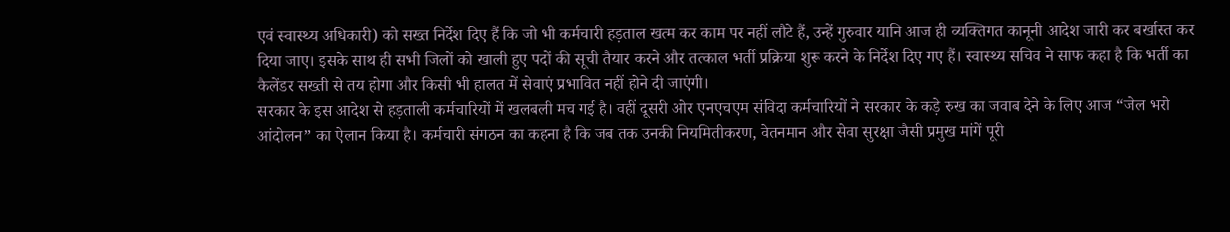एवं स्वास्थ्य अधिकारी) को सख्त निर्देश दिए हैं कि जो भी कर्मचारी हड़ताल खत्म कर काम पर नहीं लौटे हैं, उन्हें गुरुवार यानि आज ही व्यक्तिगत कानूनी आदेश जारी कर बर्खास्त कर दिया जाए। इसके साथ ही सभी जिलों को खाली हुए पदों की सूची तैयार करने और तत्काल भर्ती प्रक्रिया शुरू करने के निर्देश दिए गए हैं। स्वास्थ्य सचिव ने साफ कहा है कि भर्ती का कैलेंडर सख्ती से तय होगा और किसी भी हालत में सेवाएं प्रभावित नहीं होने दी जाएंगी।
सरकार के इस आदेश से हड़ताली कर्मचारियों में खलबली मच गई है। वहीं दूसरी ओर एनएचएम संविदा कर्मचारियों ने सरकार के कड़े रुख का जवाब देने के लिए आज “जेल भरो आंदोलन” का ऐलान किया है। कर्मचारी संगठन का कहना है कि जब तक उनकी नियमितीकरण, वेतनमान और सेवा सुरक्षा जैसी प्रमुख मांगें पूरी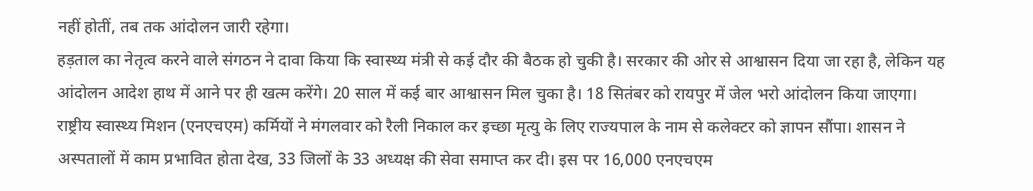नहीं होतीं, तब तक आंदोलन जारी रहेगा।
हड़ताल का नेतृत्व करने वाले संगठन ने दावा किया कि स्वास्थ्य मंत्री से कई दौर की बैठक हो चुकी है। सरकार की ओर से आश्वासन दिया जा रहा है, लेकिन यह आंदोलन आदेश हाथ में आने पर ही खत्म करेंगे। 20 साल में कई बार आश्वासन मिल चुका है। 18 सितंबर को रायपुर में जेल भरो आंदोलन किया जाएगा।
राष्ट्रीय स्वास्थ्य मिशन (एनएचएम) कर्मियों ने मंगलवार को रैली निकाल कर इच्छा मृत्यु के लिए राज्यपाल के नाम से कलेक्टर को ज्ञापन सौंपा। शासन ने अस्पतालों में काम प्रभावित होता देख, 33 जिलों के 33 अध्यक्ष की सेवा समाप्त कर दी। इस पर 16,000 एनएचएम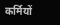कर्मियों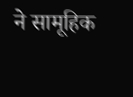ने सामूहिक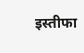इस्तीफा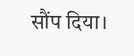सौंप दिया।